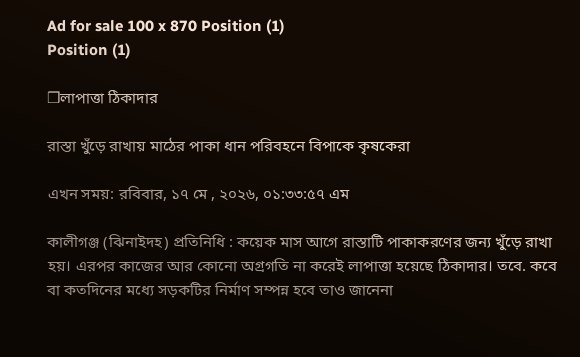Ad for sale 100 x 870 Position (1)
Position (1)

❒লাপাত্তা ঠিকাদার

রাস্তা খুঁড়ে রাখায় মাঠের পাকা ধান পরিবহনে বিপাকে কৃষকেরা

এখন সময়: রবিবার, ১৭ মে , ২০২৬, ০১:৩৩:৫৭ এম

কালীগঞ্জ (ঝিনাইদহ) প্রতিনিধি : কয়েক মাস আগে রাস্তাটি পাকাকরণের জন্য খুঁড়ে রাখা হয়। এরপর কাজের আর কোনো অগ্রগতি না করেই লাপাত্তা হয়েছে ঠিকাদার। তবে. কবে বা কতদিনের মধ্যে সড়কটির নির্মাণ সম্পন্ন হবে তাও জানেনা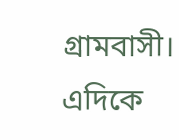গ্রামবাসী। এদিকে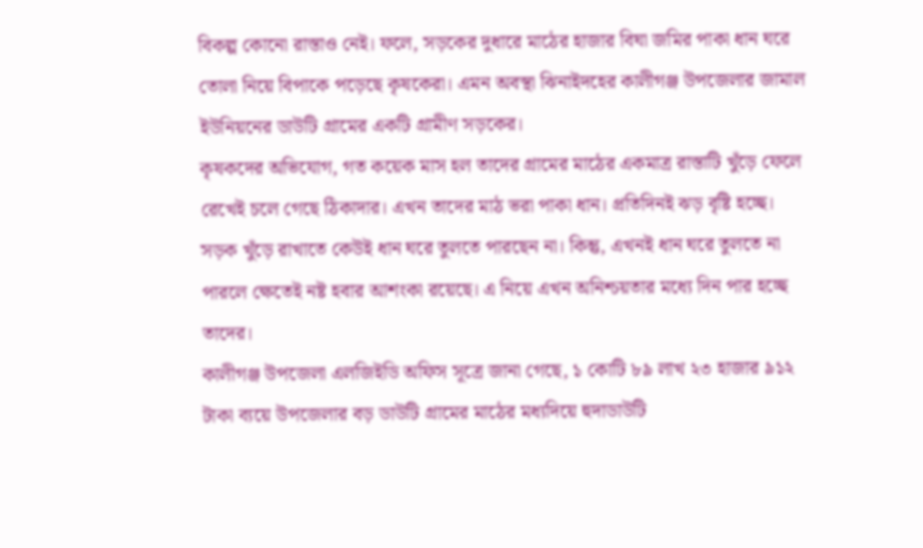বিকল্প কোনো রাস্তাও নেই। ফলে, সড়কের দুধারে মাঠের হাজার বিঘা জমির পাকা ধান ঘরে তোলা নিয়ে বিপাকে পড়েছে কৃষকেরা। এমন অবস্থা ঝিনাইদহের কালীগঞ্জ উপজেলার জামাল ইউনিয়নের ডাউটি গ্রামের একটি গ্রামীণ সড়কের।
কৃষকদের অভিযোগ, গত কয়েক মাস হল তাদের গ্রামের মাঠের একমাত্র রাস্তাটি খুঁড়ে ফেলে রেখেই চলে গেছে ঠিকাদার। এখন তাদের মাঠ ভরা পাকা ধান। প্রতিদিনই ঝড় বৃষ্টি হচ্ছে। সড়ক খুঁড়ে রাখাতে কেউই ধান ঘরে তুলতে পারছেন না। কিন্তু, এখনই ধান ঘরে তুলতে না পারলে ক্ষেতেই নষ্ট হবার আশংকা রয়েছে। এ নিয়ে এখন অনিশ্চয়তার মধ্যে দিন পার হচ্ছে তাদের।
কালীগঞ্জ উপজেলা এলজিইডি অফিস সূত্রে জানা গেছে, ১ কোটি ৮৯ লাখ ২৩ হাজার ৯১২ টাকা ব্যয়ে উপজেলার বড় ডাউটি গ্রামের মাঠের মধ্যদিয়ে হুদাডাউটি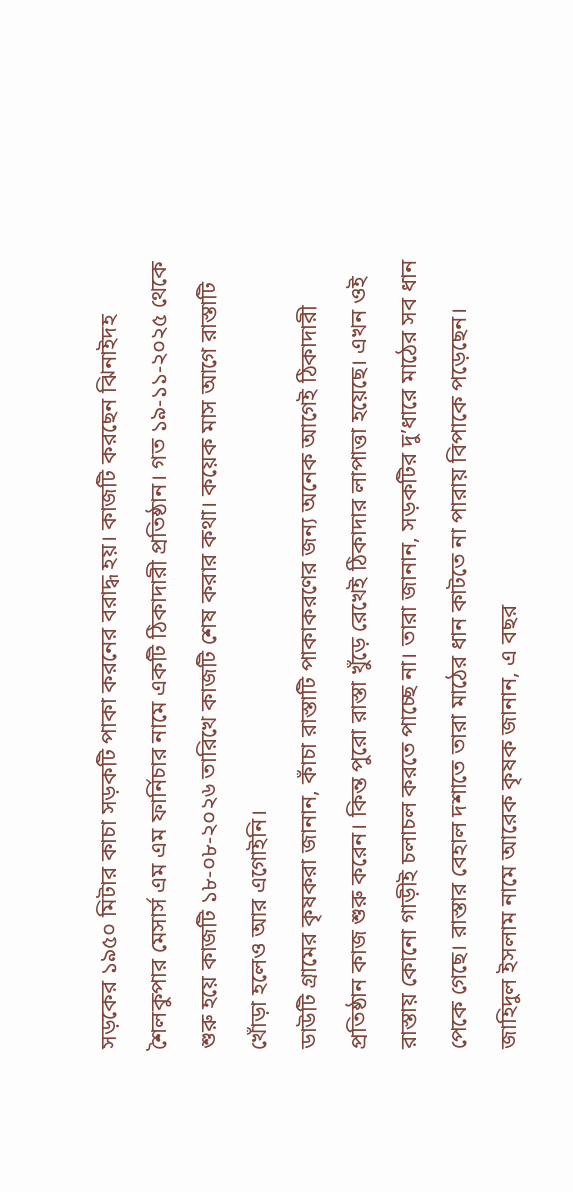সড়কের ১৯৫০ মিটার কাচা সড়কটি পাকা করনের বরাদ্ধ হয়। কাজটি করছেন ঝিনাইদহ শৈলকুপার মেসার্স এম এম ফার্নিচার নামে একটি ঠিকাদারী প্রতিষ্ঠান। গত ১৯-১১-২০২৫ থেকে শুরু হয়ে কাজটি ১৮-০৮-২০২৬ তারিখে কাজটি শেষ করার কথা। কয়েক মাস আগে রাস্তাটি খোঁড়া হলেও আর এগোইনি।
ডাউটি গ্রামের কৃষকরা জানান, কাঁচা রাস্তাটি পাকাকরণের জন্য অনেক আগেই ঠিকাদারী প্রতিষ্ঠান কাজ শুরু করেন। কিন্ত পুরো রাস্তা খুঁড়ে রেখেই ঠিকাদার লাপাত্তা হয়েছে। এখন ওই রাস্তায় কোনো গাড়ীই চলাচল করতে পাচ্ছে না। তারা জানান, সড়কটির দু’ধারে মাঠের সব ধান পেকে গেছে। রাস্তার বেহাল দশাতে তারা মাঠের ধান কাটতে না পারায় বিপাকে পড়েছেন।
জাহিদুল ইসলাম নামে আরেক কৃষক জানান, এ বছর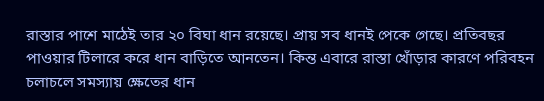রাস্তার পাশে মাঠেই তার ২০ বিঘা ধান রয়েছে। প্রায় সব ধানই পেকে গেছে। প্রতিবছর পাওয়ার টিলারে করে ধান বাড়িতে আনতেন। কিন্ত এবারে রাস্তা খোঁড়ার কারণে পরিবহন চলাচলে সমস্যায় ক্ষেতের ধান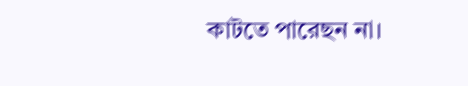কাটতে পারেছন না।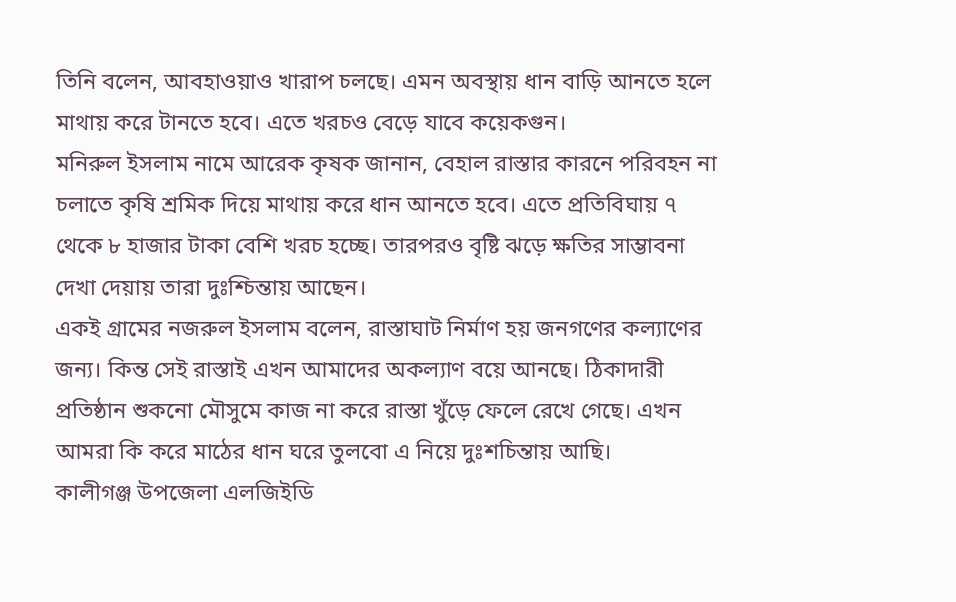তিনি বলেন, আবহাওয়াও খারাপ চলছে। এমন অবস্থায় ধান বাড়ি আনতে হলে মাথায় করে টানতে হবে। এতে খরচও বেড়ে যাবে কয়েকগুন।
মনিরুল ইসলাম নামে আরেক কৃষক জানান, বেহাল রাস্তার কারনে পরিবহন না চলাতে কৃষি শ্রমিক দিয়ে মাথায় করে ধান আনতে হবে। এতে প্রতিবিঘায় ৭ থেকে ৮ হাজার টাকা বেশি খরচ হচ্ছে। তারপরও বৃষ্টি ঝড়ে ক্ষতির সাম্ভাবনা দেখা দেয়ায় তারা দুঃশ্চিন্তায় আছেন।
একই গ্রামের নজরুল ইসলাম বলেন, রাস্তাঘাট নির্মাণ হয় জনগণের কল্যাণের জন্য। কিন্ত সেই রাস্তাই এখন আমাদের অকল্যাণ বয়ে আনছে। ঠিকাদারী প্রতিষ্ঠান শুকনো মৌসুমে কাজ না করে রাস্তা খুঁড়ে ফেলে রেখে গেছে। এখন আমরা কি করে মাঠের ধান ঘরে তুলবো এ নিয়ে দুঃশচিন্তায় আছি।
কালীগঞ্জ উপজেলা এলজিইডি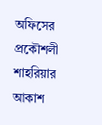অফিসের প্রকৌশলী শাহরিয়ার আকাশ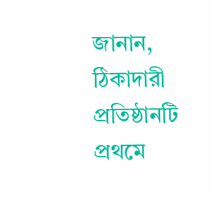জানান, ঠিকাদারী প্রতিষ্ঠানটি প্রথমে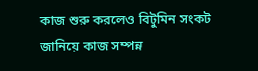কাজ শুরু করলেও বিটুমিন সংকট জানিয়ে কাজ সম্পন্ন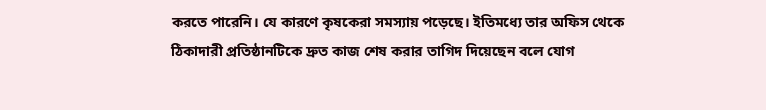করতে পারেনি। যে কারণে কৃষকেরা সমস্যায় পড়েছে। ইতিমধ্যে তার অফিস থেকে ঠিকাদারী প্রতিষ্ঠানটিকে দ্রুত কাজ শেষ করার তাগিদ দিয়েছেন বলে যোগ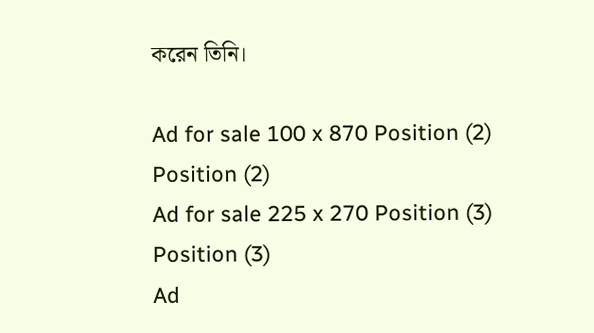করেন তিনি।

Ad for sale 100 x 870 Position (2)
Position (2)
Ad for sale 225 x 270 Position (3)
Position (3)
Ad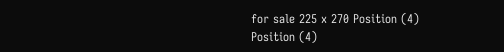for sale 225 x 270 Position (4)
Position (4)